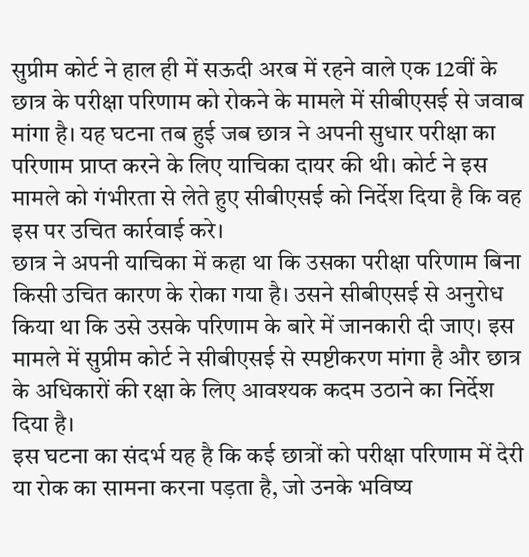सुप्रीम कोर्ट ने हाल ही में सऊदी अरब में रहने वाले एक 12वीं के छात्र के परीक्षा परिणाम को रोकने के मामले में सीबीएसई से जवाब मांगा है। यह घटना तब हुई जब छात्र ने अपनी सुधार परीक्षा का परिणाम प्राप्त करने के लिए याचिका दायर की थी। कोर्ट ने इस मामले को गंभीरता से लेते हुए सीबीएसई को निर्देश दिया है कि वह इस पर उचित कार्रवाई करे।
छात्र ने अपनी याचिका में कहा था कि उसका परीक्षा परिणाम बिना किसी उचित कारण के रोका गया है। उसने सीबीएसई से अनुरोध किया था कि उसे उसके परिणाम के बारे में जानकारी दी जाए। इस मामले में सुप्रीम कोर्ट ने सीबीएसई से स्पष्टीकरण मांगा है और छात्र के अधिकारों की रक्षा के लिए आवश्यक कदम उठाने का निर्देश दिया है।
इस घटना का संदर्भ यह है कि कई छात्रों को परीक्षा परिणाम में देरी या रोक का सामना करना पड़ता है, जो उनके भविष्य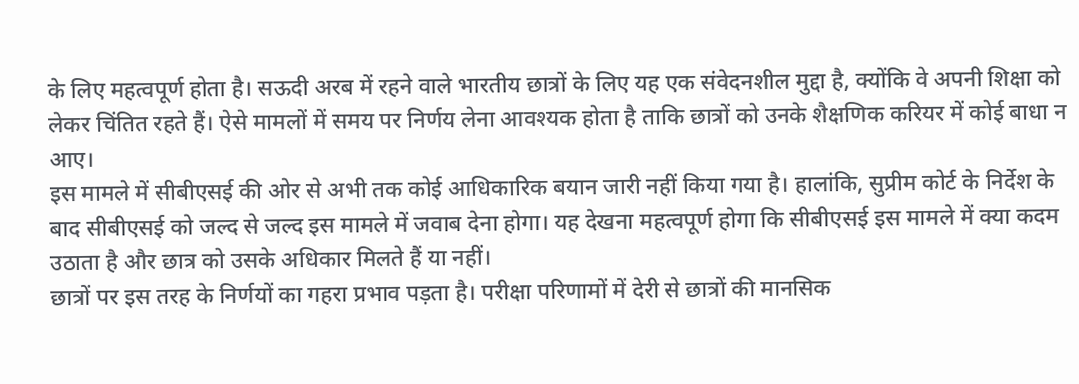के लिए महत्वपूर्ण होता है। सऊदी अरब में रहने वाले भारतीय छात्रों के लिए यह एक संवेदनशील मुद्दा है, क्योंकि वे अपनी शिक्षा को लेकर चिंतित रहते हैं। ऐसे मामलों में समय पर निर्णय लेना आवश्यक होता है ताकि छात्रों को उनके शैक्षणिक करियर में कोई बाधा न आए।
इस मामले में सीबीएसई की ओर से अभी तक कोई आधिकारिक बयान जारी नहीं किया गया है। हालांकि, सुप्रीम कोर्ट के निर्देश के बाद सीबीएसई को जल्द से जल्द इस मामले में जवाब देना होगा। यह देखना महत्वपूर्ण होगा कि सीबीएसई इस मामले में क्या कदम उठाता है और छात्र को उसके अधिकार मिलते हैं या नहीं।
छात्रों पर इस तरह के निर्णयों का गहरा प्रभाव पड़ता है। परीक्षा परिणामों में देरी से छात्रों की मानसिक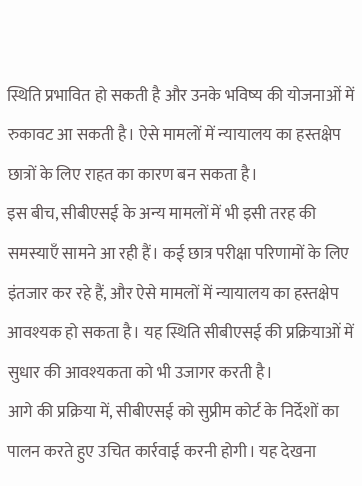स्थिति प्रभावित हो सकती है और उनके भविष्य की योजनाओं में रुकावट आ सकती है। ऐसे मामलों में न्यायालय का हस्तक्षेप छात्रों के लिए राहत का कारण बन सकता है।
इस बीच, सीबीएसई के अन्य मामलों में भी इसी तरह की समस्याएँ सामने आ रही हैं। कई छात्र परीक्षा परिणामों के लिए इंतजार कर रहे हैं, और ऐसे मामलों में न्यायालय का हस्तक्षेप आवश्यक हो सकता है। यह स्थिति सीबीएसई की प्रक्रियाओं में सुधार की आवश्यकता को भी उजागर करती है।
आगे की प्रक्रिया में, सीबीएसई को सुप्रीम कोर्ट के निर्देशों का पालन करते हुए उचित कार्रवाई करनी होगी। यह देखना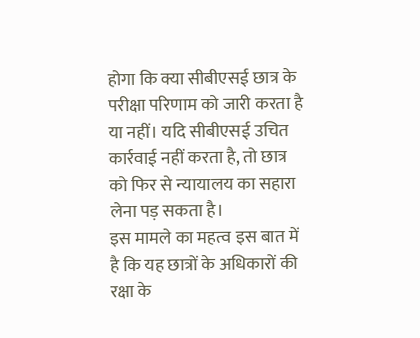होगा कि क्या सीबीएसई छात्र के परीक्षा परिणाम को जारी करता है या नहीं। यदि सीबीएसई उचित कार्रवाई नहीं करता है, तो छात्र को फिर से न्यायालय का सहारा लेना पड़ सकता है।
इस मामले का महत्व इस बात में है कि यह छात्रों के अधिकारों की रक्षा के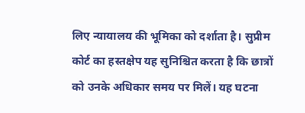लिए न्यायालय की भूमिका को दर्शाता है। सुप्रीम कोर्ट का हस्तक्षेप यह सुनिश्चित करता है कि छात्रों को उनके अधिकार समय पर मिलें। यह घटना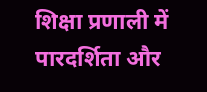शिक्षा प्रणाली में पारदर्शिता और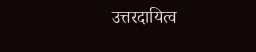उत्तरदायित्व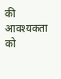की आवश्यकता को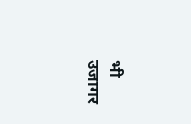भी उजागर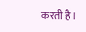करती है।